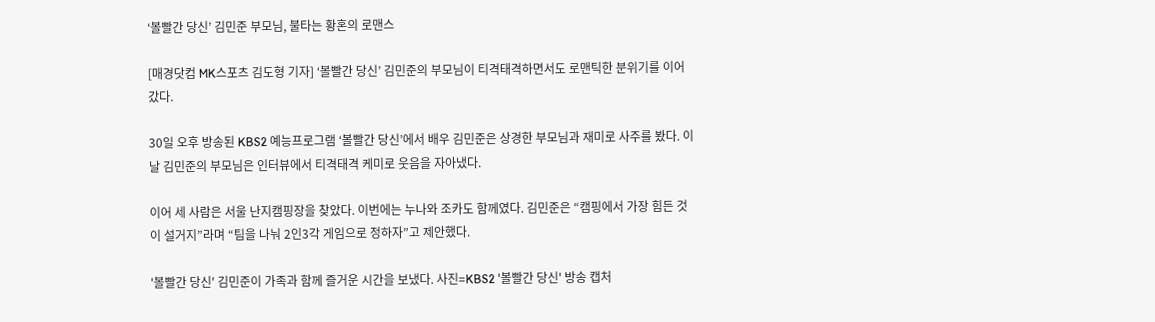‘볼빨간 당신’ 김민준 부모님, 불타는 황혼의 로맨스

[매경닷컴 MK스포츠 김도형 기자] ‘볼빨간 당신’ 김민준의 부모님이 티격태격하면서도 로맨틱한 분위기를 이어갔다.

30일 오후 방송된 KBS2 예능프로그램 ‘볼빨간 당신’에서 배우 김민준은 상경한 부모님과 재미로 사주를 봤다. 이날 김민준의 부모님은 인터뷰에서 티격태격 케미로 웃음을 자아냈다.

이어 세 사람은 서울 난지캠핑장을 찾았다. 이번에는 누나와 조카도 함께였다. 김민준은 “캠핑에서 가장 힘든 것이 설거지”라며 “팀을 나눠 2인3각 게임으로 정하자”고 제안했다.

'볼빨간 당신' 김민준이 가족과 함께 즐거운 시간을 보냈다. 사진=KBS2 '볼빨간 당신' 방송 캡처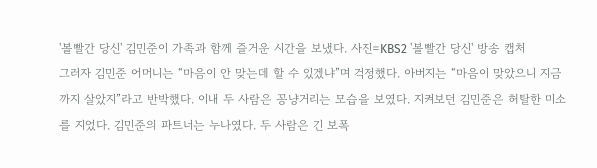'볼빨간 당신' 김민준이 가족과 함께 즐거운 시간을 보냈다. 사진=KBS2 '볼빨간 당신' 방송 캡처
그러자 김민준 어머니는 “마음이 안 맞는데 할 수 있겠냐”며 걱정했다. 아버지는 “마음이 맞았으니 지금까지 살았지”라고 반박했다. 이내 두 사람은 꽁냥거리는 모습을 보였다. 지켜보던 김민준은 허탈한 미소를 지었다. 김민준의 파트너는 누나였다. 두 사람은 긴 보폭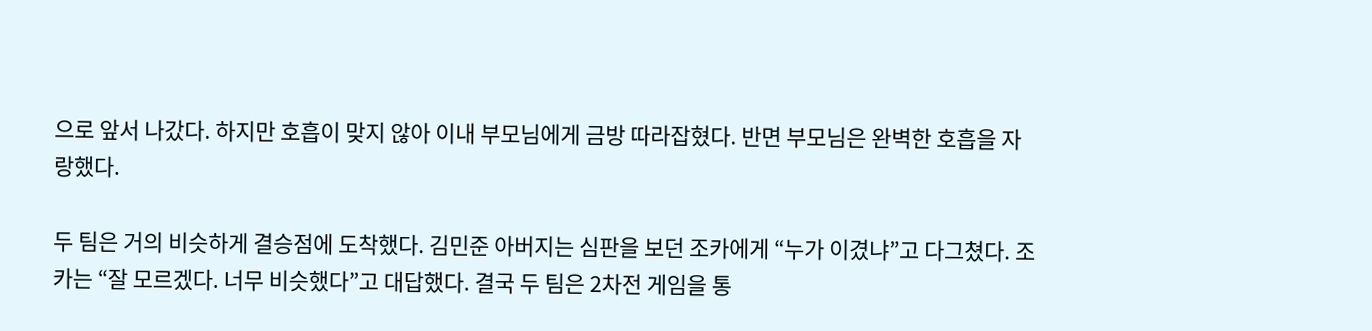으로 앞서 나갔다. 하지만 호흡이 맞지 않아 이내 부모님에게 금방 따라잡혔다. 반면 부모님은 완벽한 호흡을 자랑했다.

두 팀은 거의 비슷하게 결승점에 도착했다. 김민준 아버지는 심판을 보던 조카에게 “누가 이겼냐”고 다그쳤다. 조카는 “잘 모르겠다. 너무 비슷했다”고 대답했다. 결국 두 팀은 2차전 게임을 통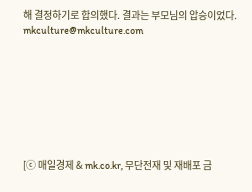해 결정하기로 합의했다. 결과는 부모님의 압승이었다. mkculture@mkculture.com








[ⓒ 매일경제 & mk.co.kr, 무단전재 및 재배포 금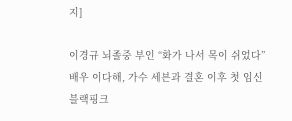지]

이경규 뇌졸중 부인 “화가 나서 목이 쉬었다”
배우 이다해, 가수 세븐과 결혼 이후 첫 임신
블랙핑크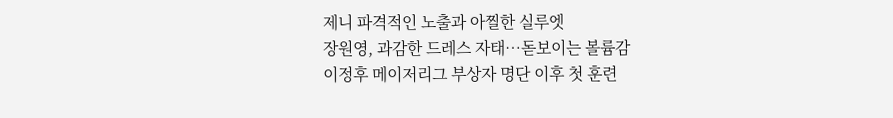제니 파격적인 노출과 아찔한 실루엣
장원영, 과감한 드레스 자태…돋보이는 볼륨감
이정후 메이저리그 부상자 명단 이후 첫 훈련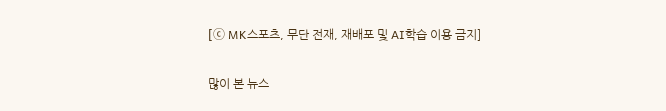[ⓒ MK스포츠, 무단 전재, 재배포 및 AI학습 이용 금지]

많이 본 뉴스